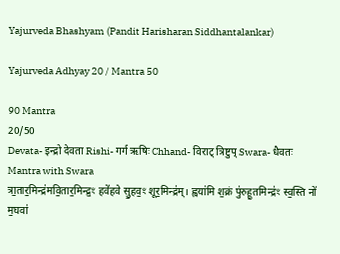Yajurveda Bhashyam (Pandit Harisharan Siddhantalankar)

Yajurveda Adhyay 20 / Mantra 50

90 Mantra
20/50
Devata- इन्द्रो देवता Rishi- गर्ग ऋषिः Chhand- विराट् त्रिष्टुप् Swara- धैवतः
Mantra with Swara
त्रा॒तार॒मिन्द्र॑मवि॒तार॒मिन्द्र॒ꣳ हवे॑हवे सु॒हव॒ꣳ शूर॒मिन्द्र॑म्। ह्वया॑मि श॒क्रं पु॑रुहू॒तमिन्द्र॑ꣳ स्व॒स्ति नो॑ म॒घवा॑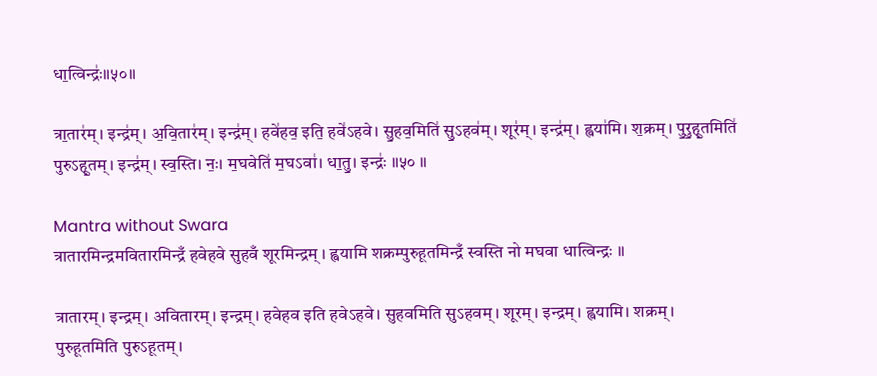धा॒त्विन्द्रः॑॥५०॥

त्रा॒तार॑म्। इन्द्र॑म्। अ॒वि॒तार॑म्। इन्द्र॑म्। हवे॑हव॒ इति॒ हवे॑ऽहवे। सु॒हव॒मिति॑ सु॒ऽहव॑म्। शूर॑म्। इन्द्र॑म्। ह्वया॑मि। श॒क्रम्। पु॒रु॒हू॒तमिति॑ पुरुऽहू॒तम्। इन्द्र॑म्। स्व॒स्ति। नः॒। म॒घवेति॑ म॒घऽवा॑। धा॒तु॒। इन्द्रः॑ ॥५० ॥

Mantra without Swara
त्रातारमिन्द्रमवितारमिन्द्रँ हवेहवे सुहवँ शूरमिन्द्रम् । ह्वयामि शक्रम्पुरुहूतमिन्द्रँ स्वस्ति नो मघवा धात्विन्द्रः ॥

त्रातारम्। इन्द्रम्। अवितारम्। इन्द्रम्। हवेहव इति हवेऽहवे। सुहवमिति सुऽहवम्। शूरम्। इन्द्रम्। ह्वयामि। शक्रम्। पुरुहूतमिति पुरुऽहूतम्।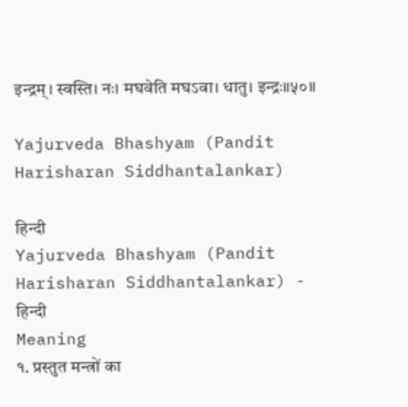इन्द्रम्। स्वस्ति। नः। मघवेति मघऽवा। धातु। इन्द्रः॥५०॥

Yajurveda Bhashyam (Pandit Harisharan Siddhantalankar)

हिन्दी
Yajurveda Bhashyam (Pandit Harisharan Siddhantalankar) - हिन्दी
Meaning
१. प्रस्तुत मन्त्रों का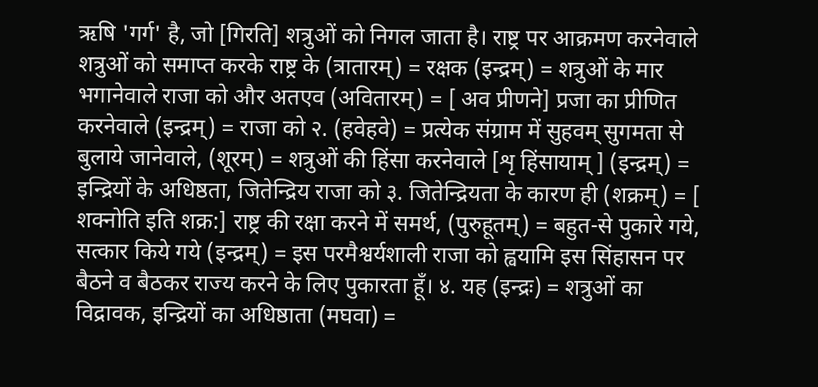ऋषि 'गर्ग' है, जो [गिरति] शत्रुओं को निगल जाता है। राष्ट्र पर आक्रमण करनेवाले शत्रुओं को समाप्त करके राष्ट्र के (त्रातारम्) = रक्षक (इन्द्रम्) = शत्रुओं के मार भगानेवाले राजा को और अतएव (अवितारम्) = [ अव प्रीणने] प्रजा का प्रीणित करनेवाले (इन्द्रम्) = राजा को २. (हवेहवे) = प्रत्येक संग्राम में सुहवम् सुगमता से बुलाये जानेवाले, (शूरम्) = शत्रुओं की हिंसा करनेवाले [शृ हिंसायाम् ] (इन्द्रम्) = इन्द्रियों के अधिष्ठता, जितेन्द्रिय राजा को ३. जितेन्द्रियता के कारण ही (शक्रम्) = [ शक्नोति इति शक्र:] राष्ट्र की रक्षा करने में समर्थ, (पुरुहूतम्) = बहुत-से पुकारे गये, सत्कार किये गये (इन्द्रम्) = इस परमैश्वर्यशाली राजा को ह्वयामि इस सिंहासन पर बैठने व बैठकर राज्य करने के लिए पुकारता हूँ। ४. यह (इन्द्रः) = शत्रुओं का विद्रावक, इन्द्रियों का अधिष्ठाता (मघवा) =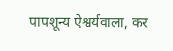पापशून्य ऐश्वर्यवाला, कर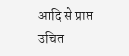आदि से प्राप्त उचित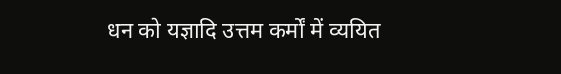धन को यज्ञादि उत्तम कर्मों में व्ययित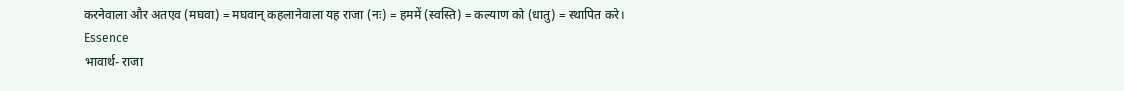करनेवाला और अतएव (मघवा) = मघवान् कहलानेवाला यह राजा (नः) = हममें (स्वस्ति) = कल्याण को (धातु) = स्थापित करे।
Essence
भावार्थ- राजा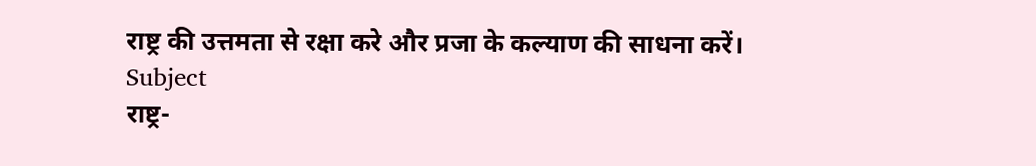राष्ट्र की उत्तमता से रक्षा करे और प्रजा के कल्याण की साधना करें।
Subject
राष्ट्र-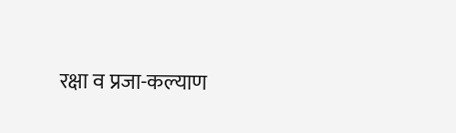रक्षा व प्रजा-कल्याण